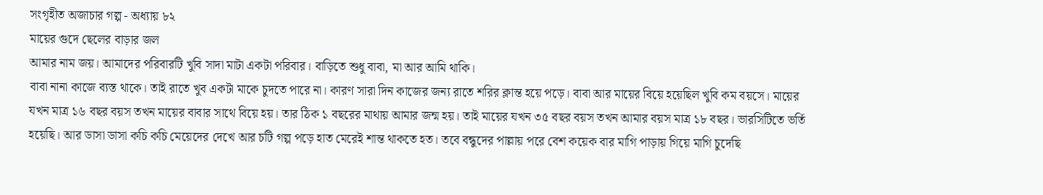সংগৃহীত অজাচার গল্প - অধ্যায় ৮২
মায়ের গুদে ছেলের বাড়ার জল
আমার নাম জয়। আমাদের পরিবারটি খুবি সাদা মাটা একটা পরিবার। বাড়িতে শুধু বাবা, মা আর আমি থাকি।
বাবা নানা কাজে ব্যস্ত থাকে। তাই রাতে খুব একটা মাকে চুদতে পারে না। কারণ সারা দিন কাজের জন্য রাতে শরির ক্লান্ত হয়ে পড়ে। বাবা আর মায়ের বিয়ে হয়েছিল খুবি কম বয়সে। মায়ের যখন মাত্র ১৬ বছর বয়স তখন মায়ের বাবার সাথে বিয়ে হয়। তার ঠিক ১ বছরের মাথায় আমার জন্ম হয়। তাই মায়ের যখন ৩৫ বছর বয়স তখন আমার বয়স মাত্র ১৮ বছর। ভারসিটিতে ভর্তি হয়েছি। আর ডাসা ডাসা কচি কচি মেয়েদের দেখে আর চটি গল্প পড়ে হাত মেরেই শান্ত থাকতে হত। তবে বন্ধুদের পাল্লায় পরে বেশ কয়েক বার মাগি পাড়ায় গিয়ে মাগি চুদেছি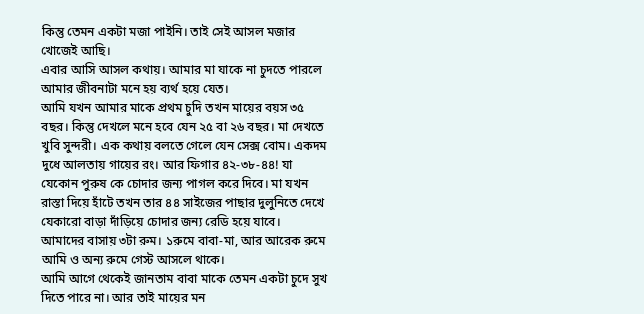কিন্তু তেমন একটা মজা পাইনি। তাই সেই আসল মজার খোজেই আছি।
এবার আসি আসল কথায়। আমার মা যাকে না চুদতে পারলে আমার জীবনাটা মনে হয় ব্যর্থ হয়ে যেত।
আমি যখন আমার মাকে প্রথম চুদি তখন মায়ের বয়স ৩৫ বছর। কিন্তু দেখলে মনে হবে যেন ২৫ বা ২৬ বছর। মা দেখতে খুবি সুন্দরী। এক কথায় বলতে গেলে যেন সেক্স বোম। একদম দুধে আলতায় গায়ের রং। আর ফিগার ৪২-৩৮-৪৪! যা যেকোন পুরুষ কে চোদার জন্য পাগল করে দিবে। মা যখন রাস্তা দিয়ে হাঁটে তখন তার ৪৪ সাইজের পাছার দুলুনিতে দেখে যেকারো বাড়া দাঁড়িয়ে চোদার জন্য রেডি হয়ে যাবে।
আমাদের বাসায় ৩টা রুম। ১রুমে বাবা-মা, আর আরেক রুমে আমি ও অন্য রুমে গেস্ট আসলে থাকে।
আমি আগে থেকেই জানতাম বাবা মাকে তেমন একটা চুদে সুখ দিতে পারে না। আর তাই মায়ের মন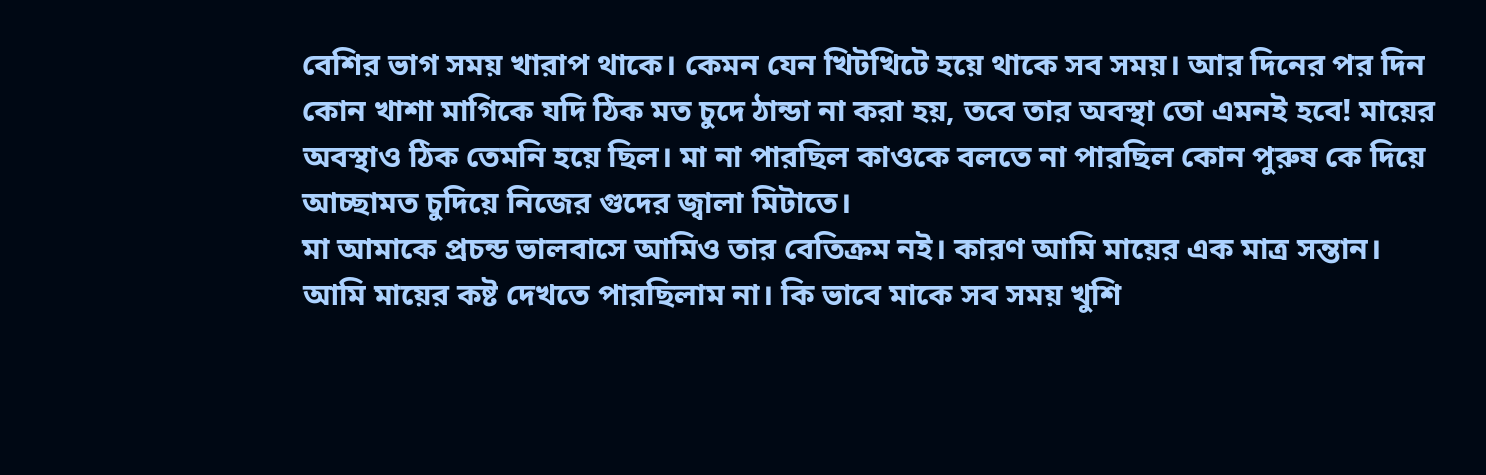বেশির ভাগ সময় খারাপ থাকে। কেমন যেন খিটখিটে হয়ে থাকে সব সময়। আর দিনের পর দিন কোন খাশা মাগিকে যদি ঠিক মত চুদে ঠান্ডা না করা হয়, তবে তার অবস্থা তো এমনই হবে! মায়ের অবস্থাও ঠিক তেমনি হয়ে ছিল। মা না পারছিল কাওকে বলতে না পারছিল কোন পুরুষ কে দিয়ে আচ্ছামত চুদিয়ে নিজের গুদের জ্বালা মিটাতে।
মা আমাকে প্রচন্ড ভালবাসে আমিও তার বেতিক্রম নই। কারণ আমি মায়ের এক মাত্র সন্তান। আমি মায়ের কষ্ট দেখতে পারছিলাম না। কি ভাবে মাকে সব সময় খুশি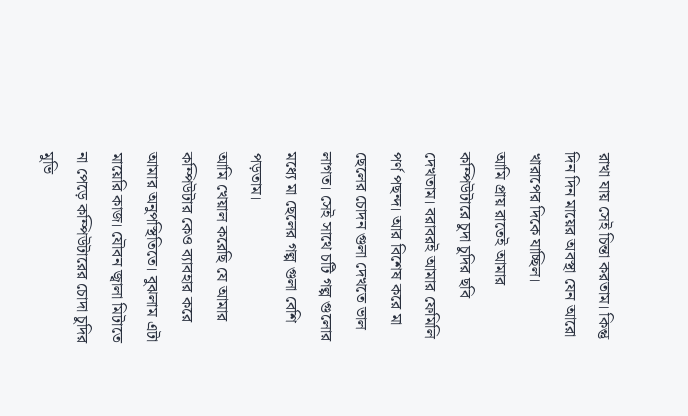রাখা যায় সেই চিন্তা করতাম। কিন্তু দিন দিন মায়ের অবস্থা যেন আরো খারাপের দিকে যাচ্ছিল।
আমি প্রায় রাতেই আমার কম্পিউটারে চুদা চুদির ছবি দেখতাম। বরাবরই আমার ফেমিলি পর্ণ পছন্দ। আর বিশেষ করে মা ছেলের চোদন গুলা দেখতে ভাল লাগত। সেই সাথে চটি গল্প গুলোর মধ্যে মা ছেলের গল্প গুলা বেশি পড়তাম।
আমি খেয়াল করেছি যে আমার কম্পিউটার কেও ব্যাবহার করে আমার অনুপস্থিতিতে। বুঝলাম এটা মায়েরি কাজ। যৌবন জ্বালা মিটাতে না পেড়ে কম্পিউটারের চোদা চুদির মুভি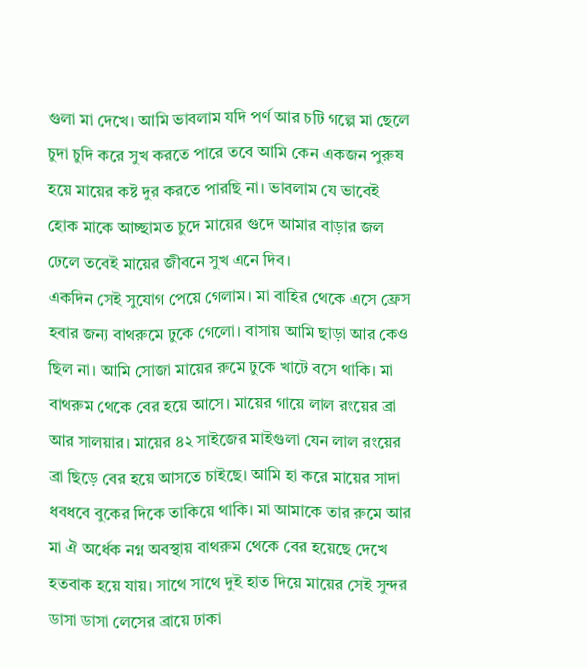গুলা মা দেখে। আমি ভাবলাম যদি পর্ণ আর চটি গল্পে মা ছেলে চুদা চুদি করে সুখ করতে পারে তবে আমি কেন একজন পুরুষ হয়ে মায়ের কষ্ট দুর করতে পারছি না। ভাবলাম যে ভাবেই হোক মাকে আচ্ছামত চুদে মায়ের গুদে আমার বাড়ার জল ঢেলে তবেই মায়ের জীবনে সুখ এনে দিব।
একদিন সেই সুযোগ পেয়ে গেলাম। মা বাহির থেকে এসে ফ্রেস হবার জন্য বাথরুমে ঢুকে গেলো। বাসায় আমি ছাড়া আর কেও ছিল না। আমি সোজা মায়ের রুমে ঢুকে খাটে বসে থাকি। মা বাথরুম থেকে বের হয়ে আসে। মায়ের গায়ে লাল রংয়ের ব্রা আর সালয়ার। মায়ের ৪২ সাইজের মাইগুলা যেন লাল রংয়ের ব্রা ছিড়ে বের হয়ে আসতে চাইছে। আমি হা করে মায়ের সাদা ধবধবে বুকের দিকে তাকিয়ে থাকি। মা আমাকে তার রুমে আর মা ঐ অর্ধেক নগ্ন অবস্থায় বাথরুম থেকে বের হয়েছে দেখে হতবাক হয়ে যায়। সাথে সাথে দুই হাত দিয়ে মায়ের সেই সুন্দর ডাসা ডাসা লেসের ব্রায়ে ঢাকা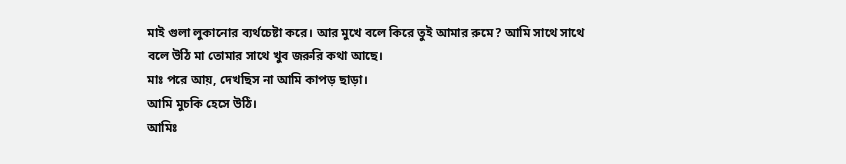মাই গুলা লুকানোর ব্যর্থচেষ্টা করে। আর মুখে বলে কিরে তুই আমার রুমে? আমি সাথে সাথে বলে উঠি মা তোমার সাথে খুব জরুরি কথা আছে।
মাঃ পরে আয়, দেখছিস না আমি কাপড় ছাড়া।
আমি মুচকি হেসে উঠি।
আমিঃ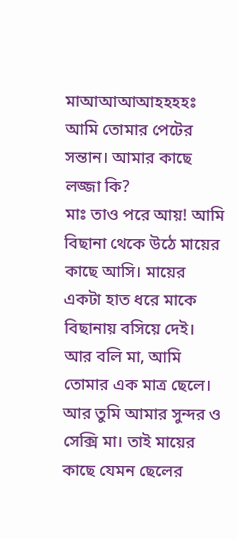মাআআআআহহহহঃ আমি তোমার পেটের সন্তান। আমার কাছে লজ্জা কি?
মাঃ তাও পরে আয়! আমি বিছানা থেকে উঠে মায়ের কাছে আসি। মায়ের একটা হাত ধরে মাকে বিছানায় বসিয়ে দেই। আর বলি মা, আমি তোমার এক মাত্র ছেলে। আর তুমি আমার সুন্দর ও সেক্সি মা। তাই মায়ের কাছে যেমন ছেলের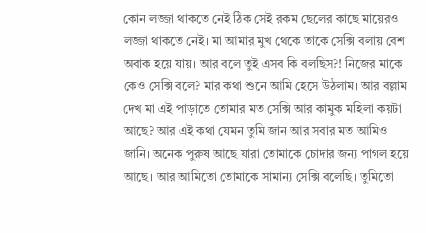কোন লজ্জা থাকতে নেই ঠিক সেই রকম ছেলের কাছে মায়েরও লজ্জা থাকতে নেই। মা আমার মুখ থেকে তাকে সেক্সি বলায় বেশ অবাক হয়ে যায়। আর বলে তুই এসব কি বলছিস?! নিজের মাকে কেও সেক্সি বলে? মার কথা শুনে আমি হেসে উঠলাম। আর বল্লাম দেখ মা এই পাড়াতে তোমার মত সেক্সি আর কামুক মহিলা কয়টা আছে? আর এই কথা যেমন তুমি জান আর সবার মত আমিও জানি। অনেক পুরুষ আছে যারা তোমাকে চোদার জন্য পাগল হয়ে আছে। আর আমিতো তোমাকে সামান্য সেক্সি বলেছি। তুমিতো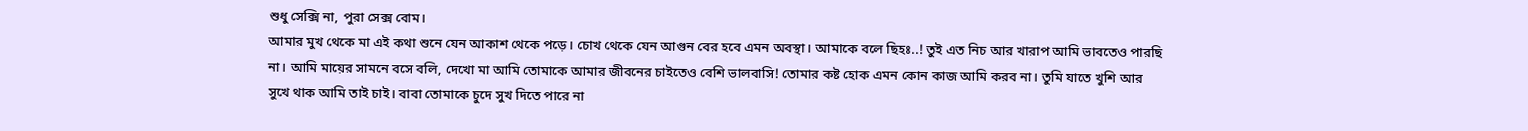শুধু সেক্সি না, পুরা সেক্স বোম।
আমার মুখ থেকে মা এই কথা শুনে যেন আকাশ থেকে পড়ে। চোখ থেকে যেন আগুন বের হবে এমন অবস্থা। আমাকে বলে ছিহঃ..! তুই এত নিচ আর খারাপ আমি ভাবতেও পারছি না। আমি মায়ের সামনে বসে বলি, দেখো মা আমি তোমাকে আমার জীবনের চাইতেও বেশি ভালবাসি! তোমার কষ্ট হোক এমন কোন কাজ আমি করব না। তুমি যাতে খুশি আর সুখে থাক আমি তাই চাই। বাবা তোমাকে চুদে সুখ দিতে পারে না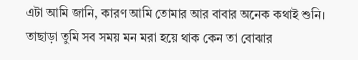এটা আমি জানি, কারণ আমি তোমার আর বাবার অনেক কথাই শুনি। তাছাড়া তুমি সব সময় মন মরা হয়ে থাক কেন তা বোঝার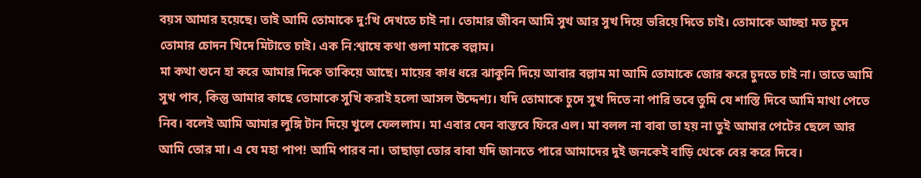বয়স আমার হয়েছে। তাই আমি তোমাকে দু:খি দেখতে চাই না। তোমার জীবন আমি সুখ আর সুখ দিয়ে ভরিয়ে দিতে চাই। তোমাকে আচ্ছা মত চুদে তোমার চোদন খিদে মিটাতে চাই। এক নি:শ্বাষে কথা গুলা মাকে বল্লাম।
মা কথা শুনে হা করে আমার দিকে তাকিয়ে আছে। মায়ের কাধ ধরে ঝাকুনি দিয়ে আবার বল্লাম মা আমি তোমাকে জোর করে চুদতে চাই না। তাতে আমি সুখ পাব, কিন্তু আমার কাছে তোমাকে সুখি করাই হলো আসল উদ্দেশ্য। যদি তোমাকে চুদে সুখ দিতে না পারি তবে তুমি যে শাস্তি দিবে আমি মাথা পেতে নিব। বলেই আমি আমার লুঙ্গি টান দিয়ে খুলে ফেললাম। মা এবার যেন বাস্তবে ফিরে এল। মা বলল না বাবা তা হয় না তুই আমার পেটের ছেলে আর আমি তোর মা। এ যে মহা পাপ! আমি পারব না। তাছাড়া তোর বাবা যদি জানতে পারে আমাদের দুই জনকেই বাড়ি থেকে বের করে দিবে।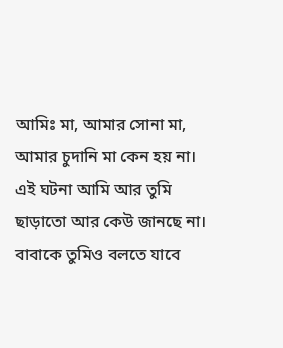আমিঃ মা, আমার সোনা মা, আমার চুদানি মা কেন হয় না। এই ঘটনা আমি আর তুমি ছাড়াতো আর কেউ জানছে না। বাবাকে তুমিও বলতে যাবে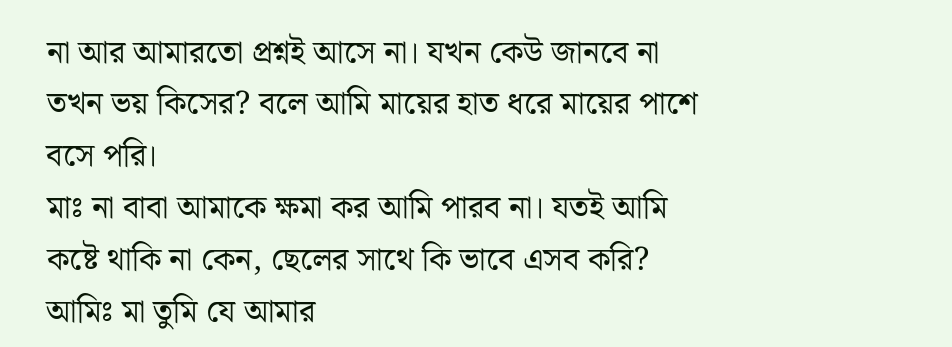না আর আমারতো প্রশ্নই আসে না। যখন কেউ জানবে না তখন ভয় কিসের? বলে আমি মায়ের হাত ধরে মায়ের পাশে বসে পরি।
মাঃ না বাবা আমাকে ক্ষমা কর আমি পারব না। যতই আমি কষ্টে থাকি না কেন, ছেলের সাথে কি ভাবে এসব করি?
আমিঃ মা তুমি যে আমার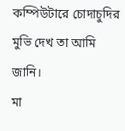কম্পিউটারে চোদাচুদির মুভি দেখ তা আমি জানি।
মা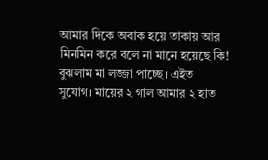আমার দিকে অবাক হয়ে তাকায় আর মিনমিন করে বলে না মানে হয়েছে কি! বুঝলাম মা লজ্জা পাচ্ছে। এইত সুযোগ। মায়ের ২ গাল আমার ২ হাত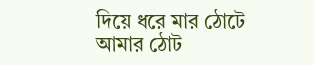দিয়ে ধরে মার ঠোটে আমার ঠোট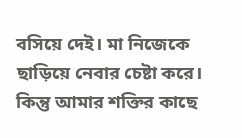বসিয়ে দেই। মা নিজেকে ছাড়িয়ে নেবার চেষ্টা করে। কিন্তু আমার শক্তির কাছে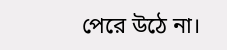পেরে উঠে না।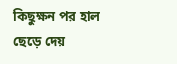কিছুক্ষন পর হাল ছেড়ে দেয়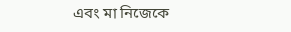এবং মা নিজেকে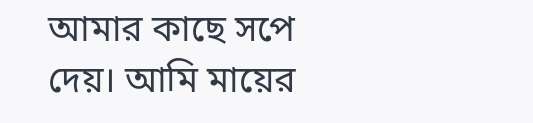আমার কাছে সপে দেয়। আমি মায়ের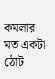কমলার মত একটা ঠোট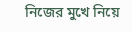নিজের মুখে নিয়ে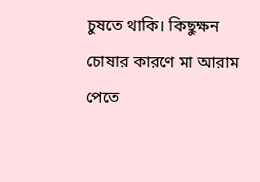চুষতে থাকি। কিছুক্ষন চোষার কারণে মা আরাম পেতে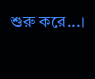শুরু করে...।